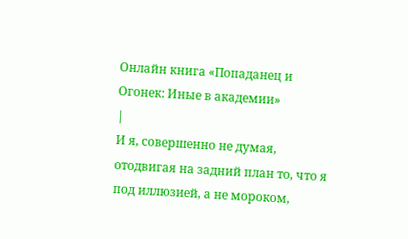Онлайн книга «Попаданец и Огонек: Иные в академии»
|
И я, совершенно не думая, отодвигая на задний план то, что я под иллюзией, а не мороком,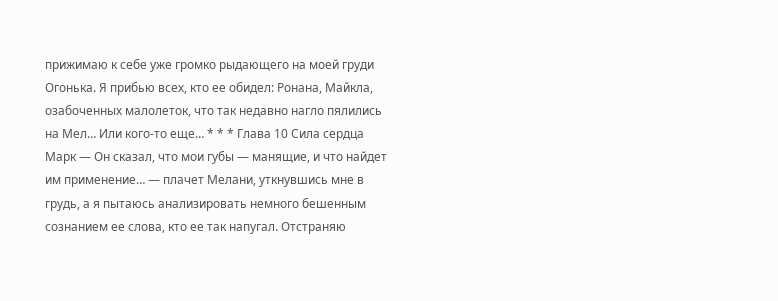прижимаю к себе уже громко рыдающего на моей груди Огонька. Я прибью всех, кто ее обидел: Ронана, Майкла, озабоченных малолеток, что так недавно нагло пялились на Мел… Или кого-то еще… * * * Глава 10 Сила сердца Марк — Он сказал, что мои губы — манящие, и что найдет им применение… — плачет Мелани, уткнувшись мне в грудь, а я пытаюсь анализировать немного бешенным сознанием ее слова, кто ее так напугал. Отстраняю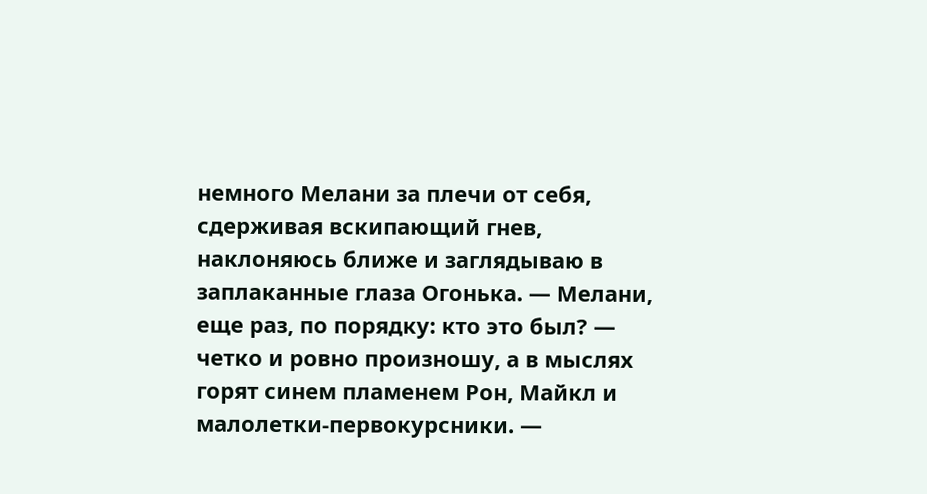немного Мелани за плечи от себя, сдерживая вскипающий гнев, наклоняюсь ближе и заглядываю в заплаканные глаза Огонька. — Мелани, еще раз, по порядку: кто это был? — четко и ровно произношу, а в мыслях горят синем пламенем Рон, Майкл и малолетки-первокурсники. —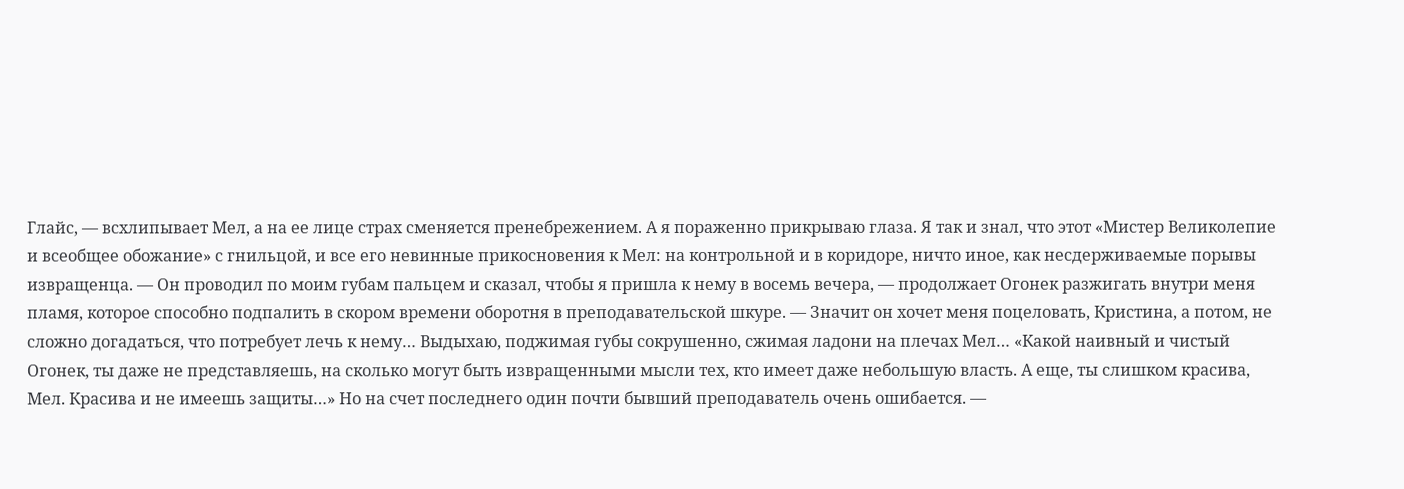Глайс, — всхлипывает Мел, а на ее лице страх сменяется пренебрежением. А я пораженно прикрываю глаза. Я так и знал, что этот «Мистер Великолепие и всеобщее обожание» с гнильцой, и все его невинные прикосновения к Мел: на контрольной и в коридоре, ничто иное, как несдерживаемые порывы извращенца. — Он проводил по моим губам пальцем и сказал, чтобы я пришла к нему в восемь вечера, — продолжает Огонек разжигать внутри меня пламя, которое способно подпалить в скором времени оборотня в преподавательской шкуре. — Значит он хочет меня поцеловать, Кристина, а потом, не сложно догадаться, что потребует лечь к нему… Выдыхаю, поджимая губы сокрушенно, сжимая ладони на плечах Мел… «Какой наивный и чистый Огонек, ты даже не представляешь, на сколько могут быть извращенными мысли тех, кто имеет даже небольшую власть. А еще, ты слишком красива, Мел. Красива и не имеешь защиты…» Но на счет последнего один почти бывший преподаватель очень ошибается. —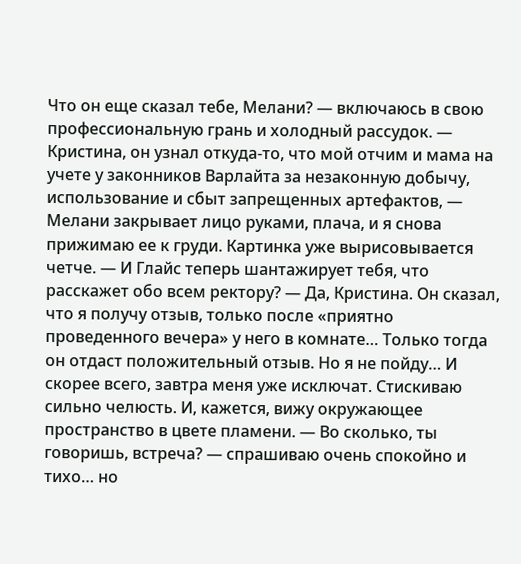Что он еще сказал тебе, Мелани? — включаюсь в свою профессиональную грань и холодный рассудок. — Кристина, он узнал откуда-то, что мой отчим и мама на учете у законников Варлайта за незаконную добычу, использование и сбыт запрещенных артефактов, — Мелани закрывает лицо руками, плача, и я снова прижимаю ее к груди. Картинка уже вырисовывается четче. — И Глайс теперь шантажирует тебя, что расскажет обо всем ректору? — Да, Кристина. Он сказал, что я получу отзыв, только после «приятно проведенного вечера» у него в комнате… Только тогда он отдаст положительный отзыв. Но я не пойду… И скорее всего, завтра меня уже исключат. Стискиваю сильно челюсть. И, кажется, вижу окружающее пространство в цвете пламени. — Во сколько, ты говоришь, встреча? — спрашиваю очень спокойно и тихо… но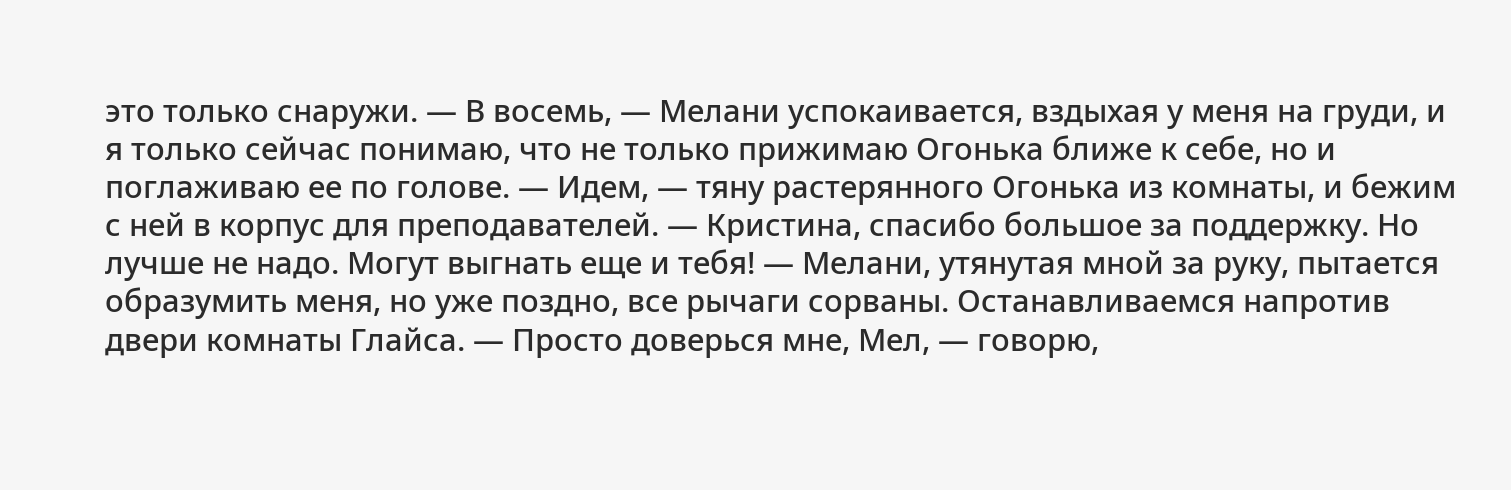это только снаружи. — В восемь, — Мелани успокаивается, вздыхая у меня на груди, и я только сейчас понимаю, что не только прижимаю Огонька ближе к себе, но и поглаживаю ее по голове. — Идем, — тяну растерянного Огонька из комнаты, и бежим с ней в корпус для преподавателей. — Кристина, спасибо большое за поддержку. Но лучше не надо. Могут выгнать еще и тебя! — Мелани, утянутая мной за руку, пытается образумить меня, но уже поздно, все рычаги сорваны. Останавливаемся напротив двери комнаты Глайса. — Просто доверься мне, Мел, — говорю,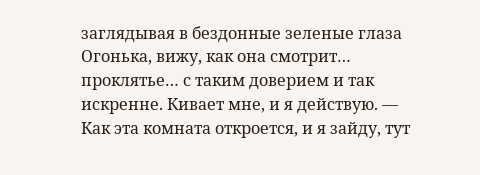заглядывая в бездонные зеленые глаза Огонька, вижу, как она смотрит… проклятье… с таким доверием и так искренне. Кивает мне, и я действую. — Как эта комната откроется, и я зайду, тут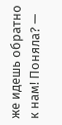же идешь обратно к нам! Поняла? —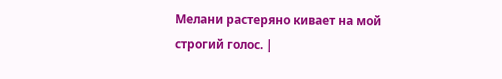Мелани растеряно кивает на мой строгий голос. |